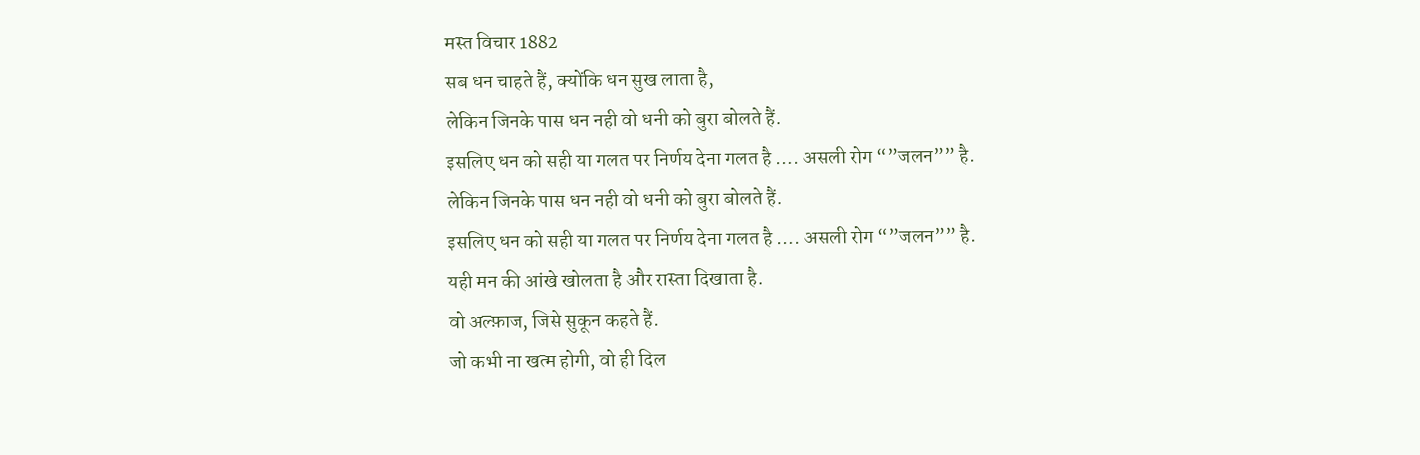मस्त विचार 1882
सब धन चाहते हैं, क्योंकि धन सुख लाता है,
लेकिन जिनके पास धन नही वो धनी को बुरा बोलते हैं.
इसलिए धन को सही या गलत पर निर्णय देना गलत है …. असली रोग “”जलन”” है.
लेकिन जिनके पास धन नही वो धनी को बुरा बोलते हैं.
इसलिए धन को सही या गलत पर निर्णय देना गलत है …. असली रोग “”जलन”” है.
यही मन की आंखे खोलता है और रास्ता दिखाता है.
वो अल्फ़ाज, जिसे सुकून कहते हैं.
जो कभी ना खत्म होगी, वो ही दिल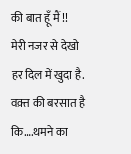की बात हूँ मैं !!
मेरी नजर से देखो हर दिल में खुदा है.
वक़्त की बरसात है कि….थमने का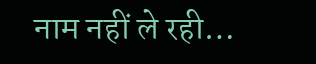नाम नहीं ले रही…